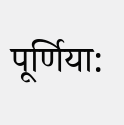पूर्णिया: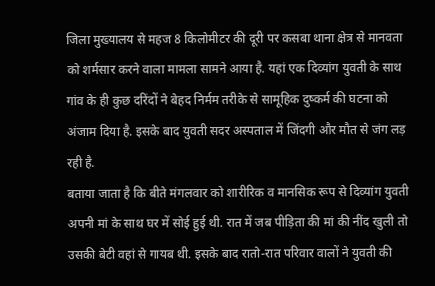जिला मुख्यालय से महज 8 किलोमीटर की दूरी पर कसबा थाना क्षेत्र से मानवता को शर्मसार करने वाला मामला सामने आया है. यहां एक दिव्यांग युवती के साथ गांव के ही कुछ दरिंदों ने बेहद निर्मम तरीके से सामूहिक दुष्कर्म की घटना को अंजाम दिया है. इसके बाद युवती सदर अस्पताल में जिंदगी और मौत से जंग लड़ रही है.
बताया जाता है कि बीते मंगलवार को शारीरिक व मानसिक रूप से दिव्यांग युवती अपनी मां के साथ घर में सोई हुई थी. रात में जब पीड़िता की मां की नींद खुली तो उसकी बेटी वहां से गायब थी. इसके बाद रातो-रात परिवार वालों ने युवती की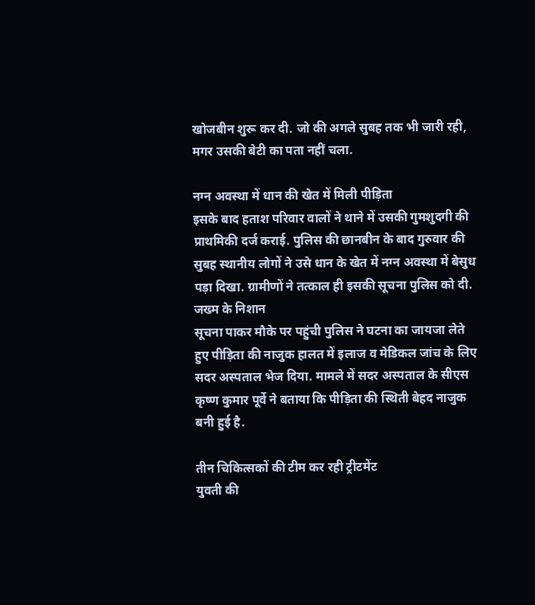खोजबीन शुरू कर दी. जो की अगले सुबह तक भी जारी रही, मगर उसकी बेटी का पता नहीं चला.

नग्न अवस्था में धान की खेत में मिली पीड़िता
इसके बाद हताश परिवार वालों ने थाने में उसकी गुमशुदगी की प्राथमिकी दर्ज कराई. पुलिस की छानबीन के बाद गुरुवार की सुबह स्थानीय लोगों ने उसे धान के खेत में नग्न अवस्था में बेसुध पड़ा दिखा. ग्रामीणों ने तत्काल ही इसकी सूचना पुलिस को दी.
जख्म के निशान
सूचना पाकर मौके पर पहुंची पुलिस ने घटना का जायजा लेते हुए पीड़िता की नाजुक हालत में इलाज व मेडिकल जांच के लिए सदर अस्पताल भेज दिया. मामले में सदर अस्पताल के सीएस कृष्ण कुमार पूर्वे ने बताया कि पीड़िता की स्थिती बेहद नाजुक बनी हुई है.

तीन चिकित्सकों की टीम कर रही ट्रीटमेंट
युवती की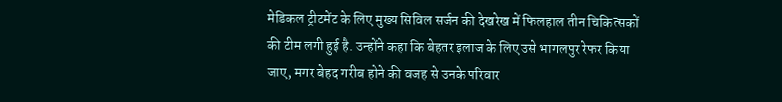मेडिकल ट्रीटमेंट के लिए मुख्य सिविल सर्जन की देखरेख में फिलहाल तीन चिकित्सकों की टीम लगी हुई है. उन्होंने कहा कि बेहतर इलाज के लिए उसे भागलपुर रेफर किया जाए, मगर बेहद गरीब होने की वजह से उनके परिवार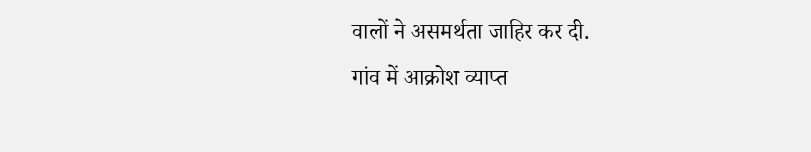वालों ने असमर्थता जाहिर कर दी.
गांव में आक्रोश व्याप्त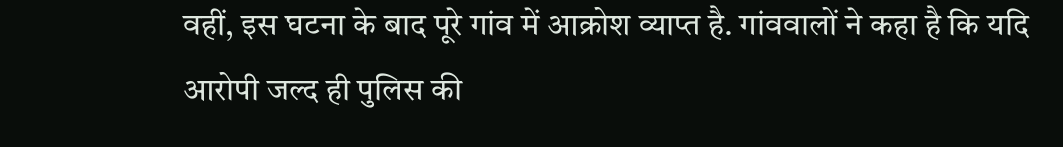वहीं, इस घटना के बाद पूरे गांव में आक्रोश व्याप्त है. गांववालों ने कहा है कि यदि आरोपी जल्द ही पुलिस की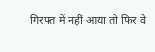गिरफ्त में नहीं आया तो फिर वे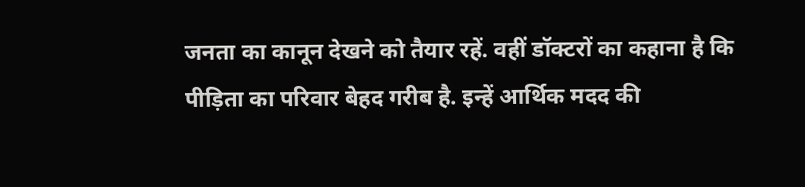जनता का कानून देखने को तैयार रहें. वहीं डॉक्टरों का कहाना है कि पीड़िता का परिवार बेहद गरीब है. इन्हें आर्थिक मदद की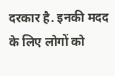दरकार है. इनकी मदद के लिए लोगों को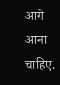आगे आना चाहिए.